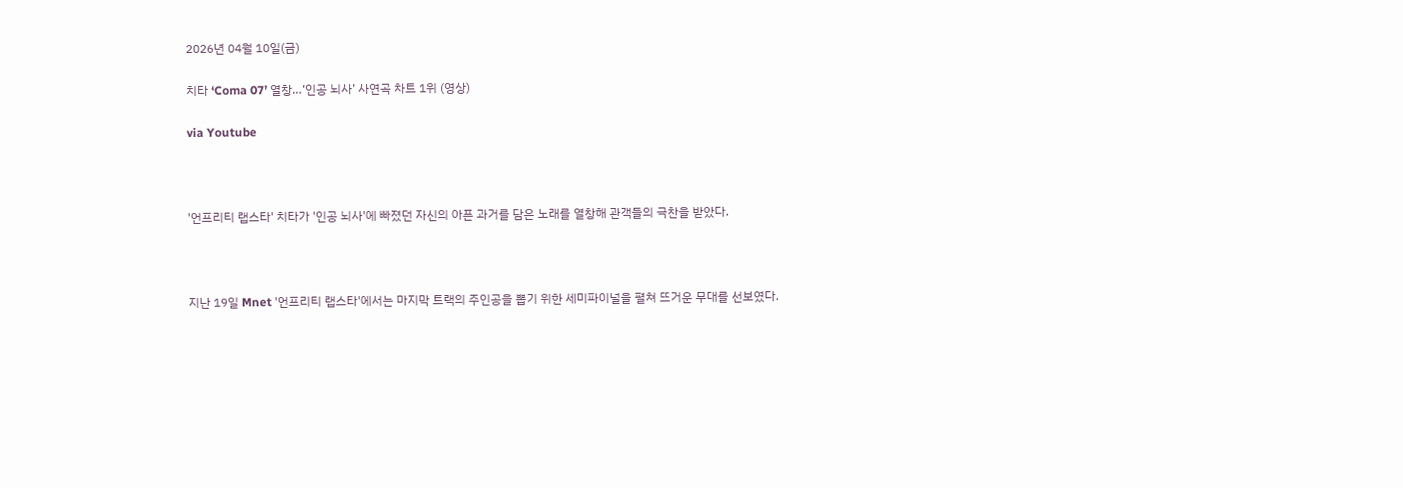2026년 04월 10일(금)

치타 ‘Coma 07’ 열창…‘인공 뇌사’ 사연곡 차트 1위 (영상)

via Youtube



'언프리티 랩스타' 치타가 '인공 뇌사'에 빠졌던 자신의 아픈 과거를 담은 노래를 열창해 관객들의 극찬을 받았다.



지난 19일 Mnet '언프리티 랩스타'에서는 마지막 트랙의 주인공을 뽑기 위한 세미파이널을 펼쳐 뜨거운 무대를 선보였다.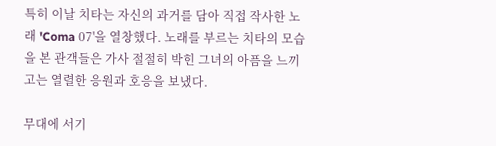특히 이날 치타는 자신의 과거를 담아 직접 작사한 노래 'Coma 07'을 열창했다. 노래를 부르는 치타의 모습을 본 관객들은 가사 절절히 박힌 그녀의 아픔을 느끼고는 열렬한 응원과 호응을 보냈다.

무대에 서기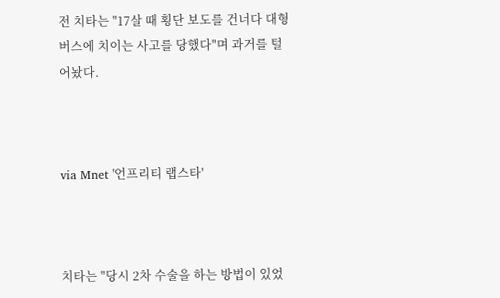전 치타는 "17살 때 횡단 보도를 건너다 대형 버스에 치이는 사고를 당했다"며 과거를 털어놨다.



via Mnet '언프리티 랩스타'



치타는 "당시 2차 수술을 하는 방법이 있었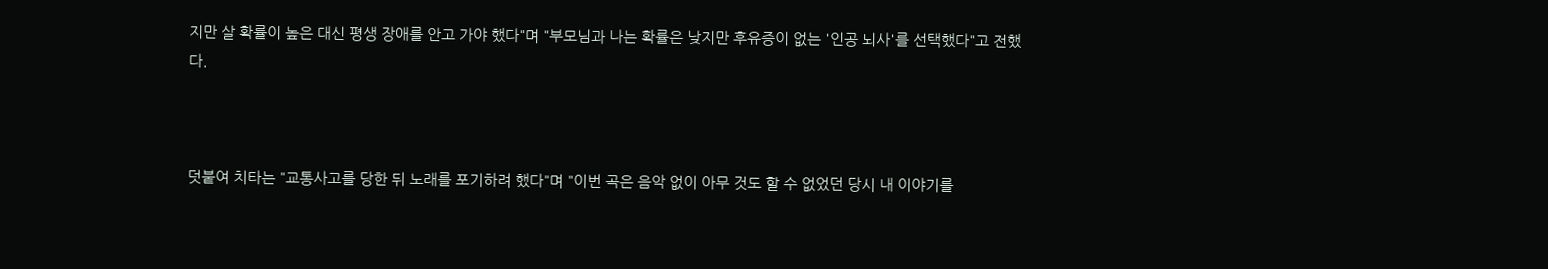지만 살 확률이 높은 대신 평생 장애를 안고 가야 했다"며 "부모님과 나는 확률은 낮지만 후유증이 없는 '인공 뇌사'를 선택했다"고 전했다.



덧붙여 치타는 "교통사고를 당한 뒤 노래를 포기하려 했다"며 "이번 곡은 음악 없이 아무 것도 할 수 없었던 당시 내 이야기를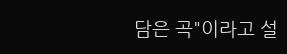담은 곡"이라고 설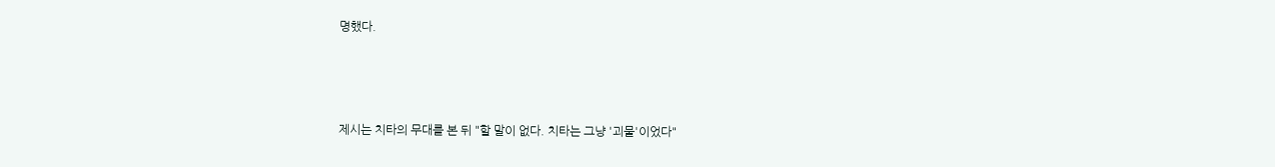명했다.



제시는 치타의 무대를 본 뒤 "할 말이 없다. 치타는 그냥 '괴물'이었다"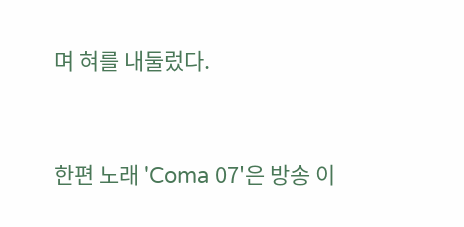며 혀를 내둘렀다.



한편 노래 'Coma 07'은 방송 이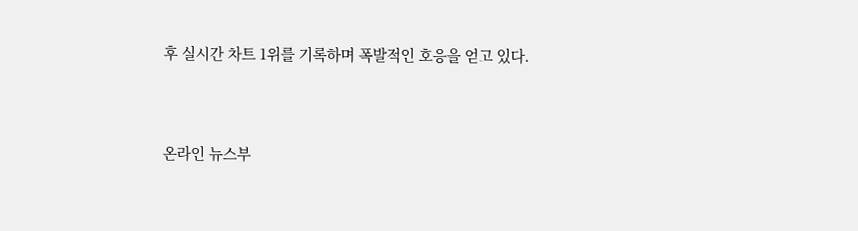후 실시간 차트 1위를 기록하며 폭발적인 호응을 얻고 있다.



온라인 뉴스부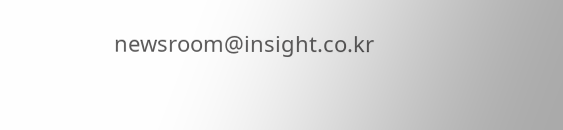newsroom@insight.co.kr